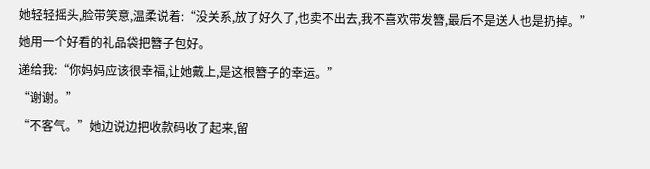她轻轻摇头,脸带笑意,温柔说着:“没关系,放了好久了,也卖不出去,我不喜欢带发簪,最后不是送人也是扔掉。”
她用一个好看的礼品袋把簪子包好。
递给我:“你妈妈应该很幸福,让她戴上,是这根簪子的幸运。”
“谢谢。”
“不客气。”她边说边把收款码收了起来,留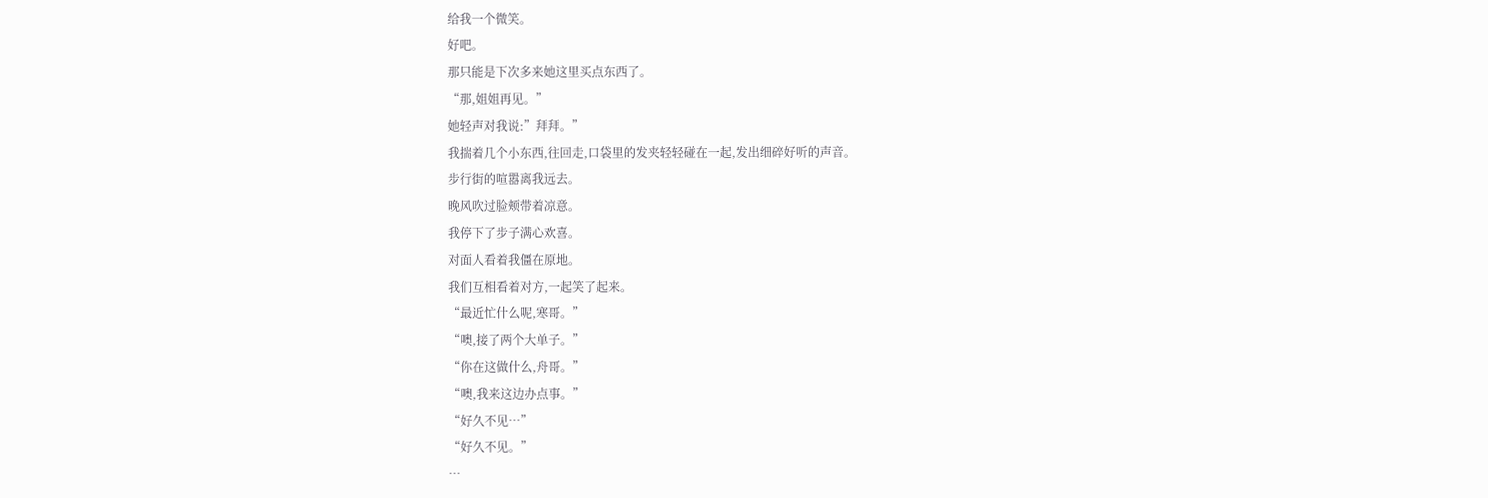给我一个微笑。
好吧。
那只能是下次多来她这里买点东西了。
“那,姐姐再见。”
她轻声对我说:”拜拜。”
我揣着几个小东西,往回走,口袋里的发夹轻轻碰在一起,发出细碎好听的声音。
步行街的喧嚣离我远去。
晚风吹过脸颊带着凉意。
我停下了步子满心欢喜。
对面人看着我僵在原地。
我们互相看着对方,一起笑了起来。
“最近忙什么呢,寒哥。”
“噢,接了两个大单子。”
“你在这做什么,舟哥。”
“噢,我来这边办点事。”
“好久不见…”
“好久不见。”
…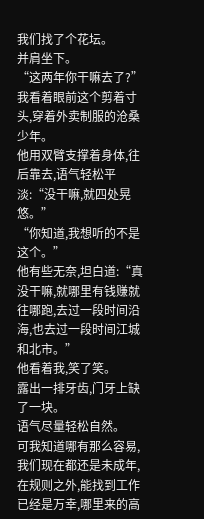我们找了个花坛。
并肩坐下。
“这两年你干嘛去了?”我看着眼前这个剪着寸头,穿着外卖制服的沧桑少年。
他用双臂支撑着身体,往后靠去,语气轻松平淡:“没干嘛,就四处晃悠。”
“你知道,我想听的不是这个。”
他有些无奈,坦白道:“真没干嘛,就哪里有钱赚就往哪跑,去过一段时间沿海,也去过一段时间江城和北市。”
他看着我,笑了笑。
露出一排牙齿,门牙上缺了一块。
语气尽量轻松自然。
可我知道哪有那么容易,我们现在都还是未成年,在规则之外,能找到工作已经是万幸,哪里来的高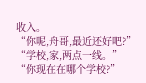收入。
“你呢,舟哥,最近还好吧?”
“学校,家,两点一线。”
“你现在在哪个学校?”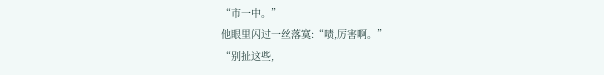“市一中。”
他眼里闪过一丝落寞:“啧,厉害啊。”
“别扯这些,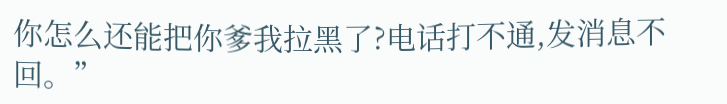你怎么还能把你爹我拉黑了?电话打不通,发消息不回。”